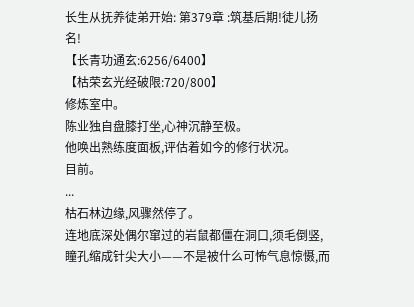长生从抚养徒弟开始: 第379章 :筑基后期!徒儿扬名!
【长青功通玄:6256/6400】
【枯荣玄光经破限:720/800】
修炼室中。
陈业独自盘膝打坐,心神沉静至极。
他唤出熟练度面板,评估着如今的修行状况。
目前。
...
枯石林边缘,风骤然停了。
连地底深处偶尔窜过的岩鼠都僵在洞口,须毛倒竖,瞳孔缩成针尖大小——不是被什么可怖气息惊慑,而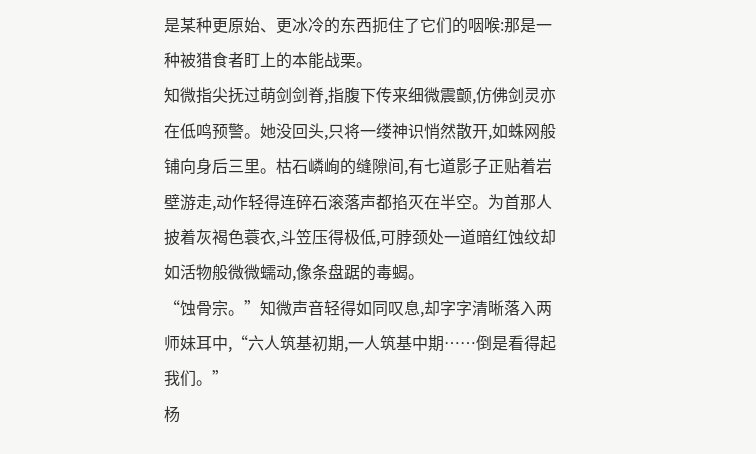是某种更原始、更冰冷的东西扼住了它们的咽喉:那是一种被猎食者盯上的本能战栗。
知微指尖抚过萌剑剑脊,指腹下传来细微震颤,仿佛剑灵亦在低鸣预警。她没回头,只将一缕神识悄然散开,如蛛网般铺向身后三里。枯石嶙峋的缝隙间,有七道影子正贴着岩壁游走,动作轻得连碎石滚落声都掐灭在半空。为首那人披着灰褐色蓑衣,斗笠压得极低,可脖颈处一道暗红蚀纹却如活物般微微蠕动,像条盘踞的毒蝎。
“蚀骨宗。”知微声音轻得如同叹息,却字字清晰落入两师妹耳中,“六人筑基初期,一人筑基中期……倒是看得起我们。”
杨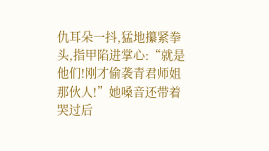仇耳朵一抖,猛地攥紧拳头,指甲陷进掌心:“就是他们!刚才偷袭青君师姐那伙人!”她嗓音还带着哭过后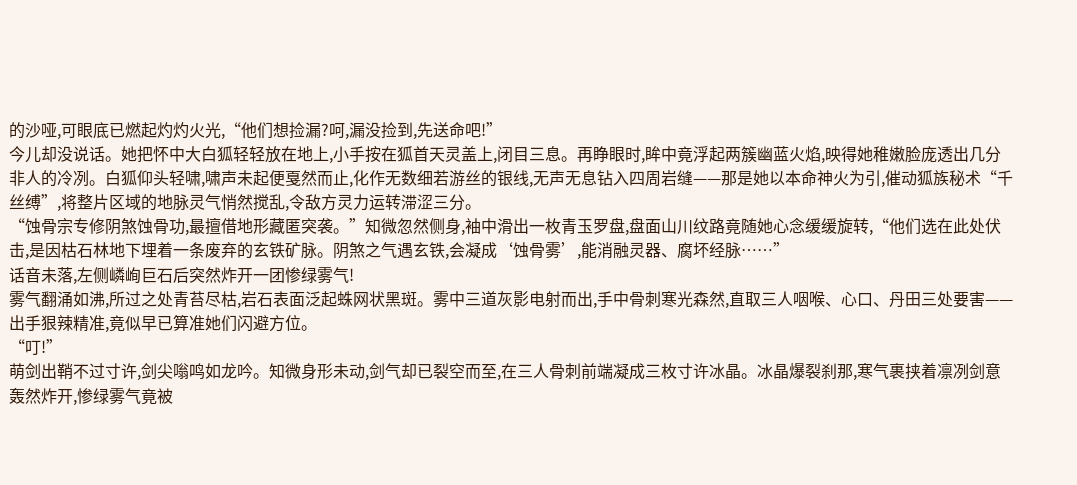的沙哑,可眼底已燃起灼灼火光,“他们想捡漏?呵,漏没捡到,先送命吧!”
今儿却没说话。她把怀中大白狐轻轻放在地上,小手按在狐首天灵盖上,闭目三息。再睁眼时,眸中竟浮起两簇幽蓝火焰,映得她稚嫩脸庞透出几分非人的冷冽。白狐仰头轻啸,啸声未起便戛然而止,化作无数细若游丝的银线,无声无息钻入四周岩缝——那是她以本命神火为引,催动狐族秘术“千丝缚”,将整片区域的地脉灵气悄然搅乱,令敌方灵力运转滞涩三分。
“蚀骨宗专修阴煞蚀骨功,最擅借地形藏匿突袭。”知微忽然侧身,袖中滑出一枚青玉罗盘,盘面山川纹路竟随她心念缓缓旋转,“他们选在此处伏击,是因枯石林地下埋着一条废弃的玄铁矿脉。阴煞之气遇玄铁,会凝成‘蚀骨雾’,能消融灵器、腐坏经脉……”
话音未落,左侧嶙峋巨石后突然炸开一团惨绿雾气!
雾气翻涌如沸,所过之处青苔尽枯,岩石表面泛起蛛网状黑斑。雾中三道灰影电射而出,手中骨刺寒光森然,直取三人咽喉、心口、丹田三处要害——出手狠辣精准,竟似早已算准她们闪避方位。
“叮!”
萌剑出鞘不过寸许,剑尖嗡鸣如龙吟。知微身形未动,剑气却已裂空而至,在三人骨刺前端凝成三枚寸许冰晶。冰晶爆裂刹那,寒气裹挟着凛冽剑意轰然炸开,惨绿雾气竟被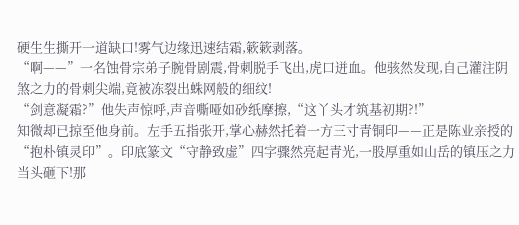硬生生撕开一道缺口!雾气边缘迅速结霜,簌簌剥落。
“啊——”一名蚀骨宗弟子腕骨剧震,骨刺脱手飞出,虎口迸血。他骇然发现,自己灌注阴煞之力的骨刺尖端,竟被冻裂出蛛网般的细纹!
“剑意凝霜?”他失声惊呼,声音嘶哑如砂纸摩擦,“这丫头才筑基初期?!”
知微却已掠至他身前。左手五指张开,掌心赫然托着一方三寸青铜印——正是陈业亲授的“抱朴镇灵印”。印底篆文“守静致虚”四字骤然亮起青光,一股厚重如山岳的镇压之力当头砸下!那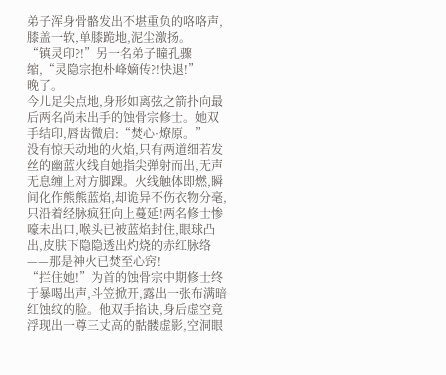弟子浑身骨骼发出不堪重负的咯咯声,膝盖一软,单膝跪地,泥尘激扬。
“镇灵印?!”另一名弟子瞳孔骤缩,“灵隐宗抱朴峰嫡传?!快退!”
晚了。
今儿足尖点地,身形如离弦之箭扑向最后两名尚未出手的蚀骨宗修士。她双手结印,唇齿微启:“焚心·燎原。”
没有惊天动地的火焰,只有两道细若发丝的幽蓝火线自她指尖弹射而出,无声无息缠上对方脚踝。火线触体即燃,瞬间化作熊熊蓝焰,却诡异不伤衣物分毫,只沿着经脉疯狂向上蔓延!两名修士惨嚎未出口,喉头已被蓝焰封住,眼球凸出,皮肤下隐隐透出灼烧的赤红脉络——那是神火已焚至心窍!
“拦住她!”为首的蚀骨宗中期修士终于暴喝出声,斗笠掀开,露出一张布满暗红蚀纹的脸。他双手掐诀,身后虚空竟浮现出一尊三丈高的骷髅虚影,空洞眼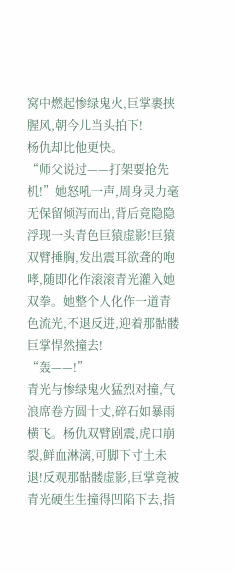窝中燃起惨绿鬼火,巨掌裹挟腥风,朝今儿当头拍下!
杨仇却比他更快。
“师父说过——打架要抢先机!”她怒吼一声,周身灵力毫无保留倾泻而出,背后竟隐隐浮现一头青色巨猿虚影!巨猿双臂捶胸,发出震耳欲聋的咆哮,随即化作滚滚青光灌入她双拳。她整个人化作一道青色流光,不退反进,迎着那骷髅巨掌悍然撞去!
“轰——!”
青光与惨绿鬼火猛烈对撞,气浪席卷方圆十丈,碎石如暴雨横飞。杨仇双臂剧震,虎口崩裂,鲜血淋漓,可脚下寸土未退!反观那骷髅虚影,巨掌竟被青光硬生生撞得凹陷下去,指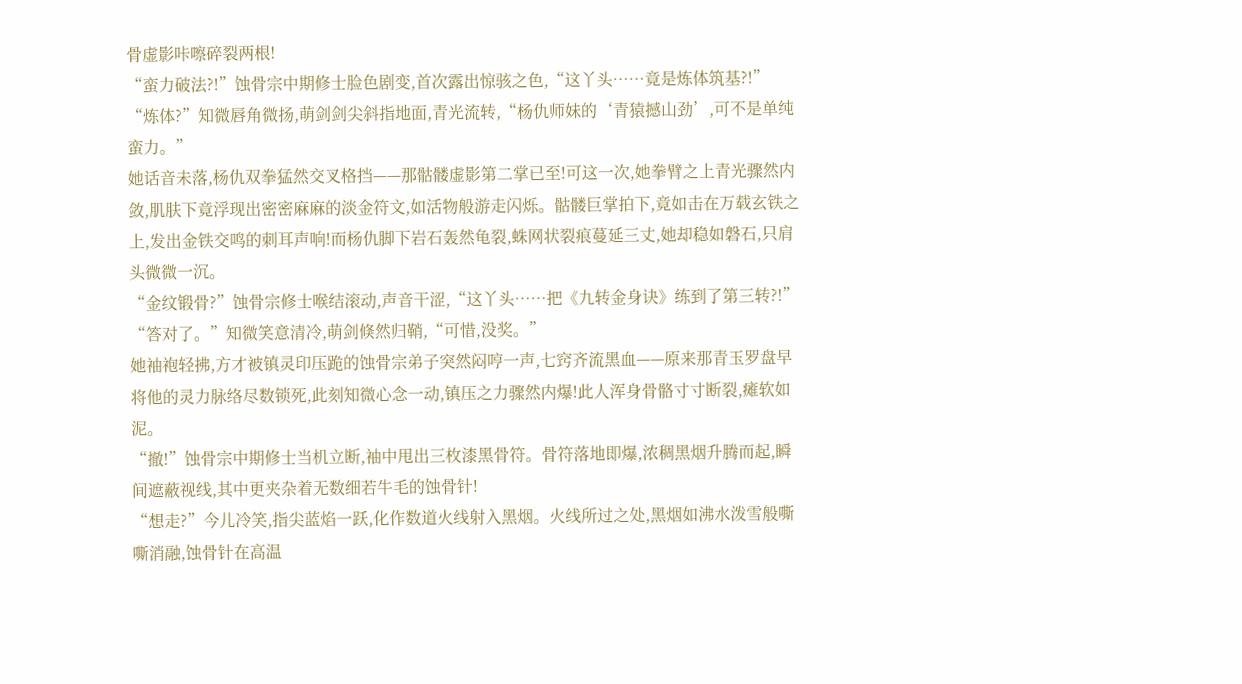骨虚影咔嚓碎裂两根!
“蛮力破法?!”蚀骨宗中期修士脸色剧变,首次露出惊骇之色,“这丫头……竟是炼体筑基?!”
“炼体?”知微唇角微扬,萌剑剑尖斜指地面,青光流转,“杨仇师妹的‘青猿撼山劲’,可不是单纯蛮力。”
她话音未落,杨仇双拳猛然交叉格挡——那骷髅虚影第二掌已至!可这一次,她拳臂之上青光骤然内敛,肌肤下竟浮现出密密麻麻的淡金符文,如活物般游走闪烁。骷髅巨掌拍下,竟如击在万载玄铁之上,发出金铁交鸣的刺耳声响!而杨仇脚下岩石轰然龟裂,蛛网状裂痕蔓延三丈,她却稳如磐石,只肩头微微一沉。
“金纹锻骨?”蚀骨宗修士喉结滚动,声音干涩,“这丫头……把《九转金身诀》练到了第三转?!”
“答对了。”知微笑意清冷,萌剑倏然归鞘,“可惜,没奖。”
她袖袍轻拂,方才被镇灵印压跪的蚀骨宗弟子突然闷哼一声,七窍齐流黑血——原来那青玉罗盘早将他的灵力脉络尽数锁死,此刻知微心念一动,镇压之力骤然内爆!此人浑身骨骼寸寸断裂,瘫软如泥。
“撤!”蚀骨宗中期修士当机立断,袖中甩出三枚漆黑骨符。骨符落地即爆,浓稠黑烟升腾而起,瞬间遮蔽视线,其中更夹杂着无数细若牛毛的蚀骨针!
“想走?”今儿冷笑,指尖蓝焰一跃,化作数道火线射入黑烟。火线所过之处,黑烟如沸水泼雪般嘶嘶消融,蚀骨针在高温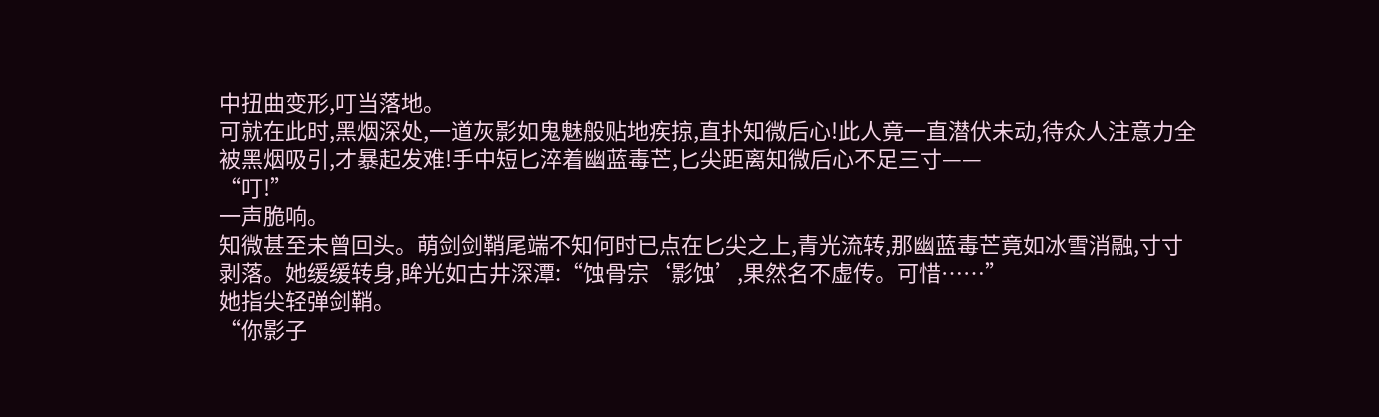中扭曲变形,叮当落地。
可就在此时,黑烟深处,一道灰影如鬼魅般贴地疾掠,直扑知微后心!此人竟一直潜伏未动,待众人注意力全被黑烟吸引,才暴起发难!手中短匕淬着幽蓝毒芒,匕尖距离知微后心不足三寸——
“叮!”
一声脆响。
知微甚至未曾回头。萌剑剑鞘尾端不知何时已点在匕尖之上,青光流转,那幽蓝毒芒竟如冰雪消融,寸寸剥落。她缓缓转身,眸光如古井深潭:“蚀骨宗‘影蚀’,果然名不虚传。可惜……”
她指尖轻弹剑鞘。
“你影子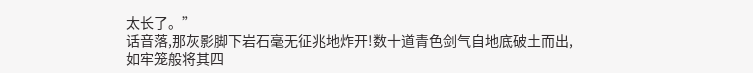太长了。”
话音落,那灰影脚下岩石毫无征兆地炸开!数十道青色剑气自地底破土而出,如牢笼般将其四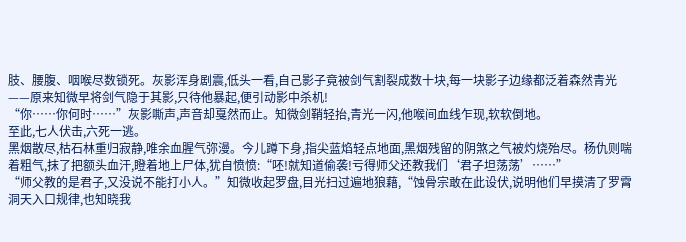肢、腰腹、咽喉尽数锁死。灰影浑身剧震,低头一看,自己影子竟被剑气割裂成数十块,每一块影子边缘都泛着森然青光——原来知微早将剑气隐于其影,只待他暴起,便引动影中杀机!
“你……你何时……”灰影嘶声,声音却戛然而止。知微剑鞘轻抬,青光一闪,他喉间血线乍现,软软倒地。
至此,七人伏击,六死一逃。
黑烟散尽,枯石林重归寂静,唯余血腥气弥漫。今儿蹲下身,指尖蓝焰轻点地面,黑烟残留的阴煞之气被灼烧殆尽。杨仇则喘着粗气,抹了把额头血汗,瞪着地上尸体,犹自愤愤:“呸!就知道偷袭!亏得师父还教我们‘君子坦荡荡’……”
“师父教的是君子,又没说不能打小人。”知微收起罗盘,目光扫过遍地狼藉,“蚀骨宗敢在此设伏,说明他们早摸清了罗霄洞天入口规律,也知晓我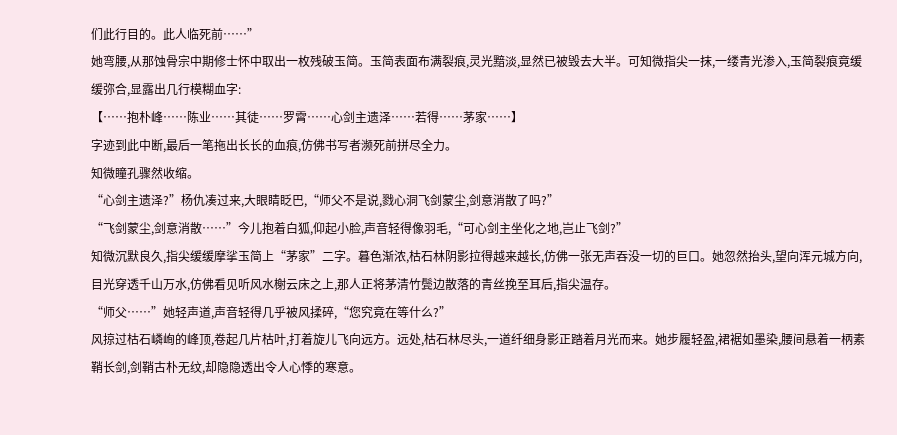们此行目的。此人临死前……”
她弯腰,从那蚀骨宗中期修士怀中取出一枚残破玉简。玉简表面布满裂痕,灵光黯淡,显然已被毁去大半。可知微指尖一抹,一缕青光渗入,玉简裂痕竟缓缓弥合,显露出几行模糊血字:
【……抱朴峰……陈业……其徒……罗霄……心剑主遗泽……若得……茅家……】
字迹到此中断,最后一笔拖出长长的血痕,仿佛书写者濒死前拼尽全力。
知微瞳孔骤然收缩。
“心剑主遗泽?”杨仇凑过来,大眼睛眨巴,“师父不是说,戮心洞飞剑蒙尘,剑意消散了吗?”
“飞剑蒙尘,剑意消散……”今儿抱着白狐,仰起小脸,声音轻得像羽毛,“可心剑主坐化之地,岂止飞剑?”
知微沉默良久,指尖缓缓摩挲玉简上“茅家”二字。暮色渐浓,枯石林阴影拉得越来越长,仿佛一张无声吞没一切的巨口。她忽然抬头,望向浑元城方向,目光穿透千山万水,仿佛看见听风水榭云床之上,那人正将茅清竹鬓边散落的青丝挽至耳后,指尖温存。
“师父……”她轻声道,声音轻得几乎被风揉碎,“您究竟在等什么?”
风掠过枯石嶙峋的峰顶,卷起几片枯叶,打着旋儿飞向远方。远处,枯石林尽头,一道纤细身影正踏着月光而来。她步履轻盈,裙裾如墨染,腰间悬着一柄素鞘长剑,剑鞘古朴无纹,却隐隐透出令人心悸的寒意。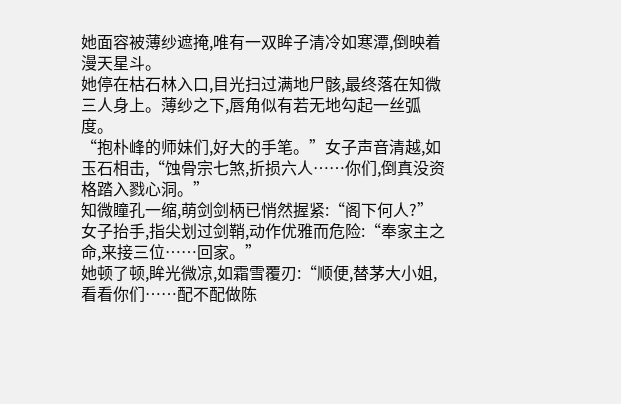她面容被薄纱遮掩,唯有一双眸子清冷如寒潭,倒映着漫天星斗。
她停在枯石林入口,目光扫过满地尸骸,最终落在知微三人身上。薄纱之下,唇角似有若无地勾起一丝弧度。
“抱朴峰的师妹们,好大的手笔。”女子声音清越,如玉石相击,“蚀骨宗七煞,折损六人……你们,倒真没资格踏入戮心洞。”
知微瞳孔一缩,萌剑剑柄已悄然握紧:“阁下何人?”
女子抬手,指尖划过剑鞘,动作优雅而危险:“奉家主之命,来接三位……回家。”
她顿了顿,眸光微凉,如霜雪覆刃:“顺便,替茅大小姐,看看你们……配不配做陈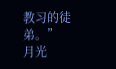教习的徒弟。”
月光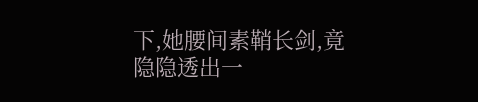下,她腰间素鞘长剑,竟隐隐透出一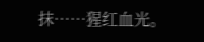抹……猩红血光。